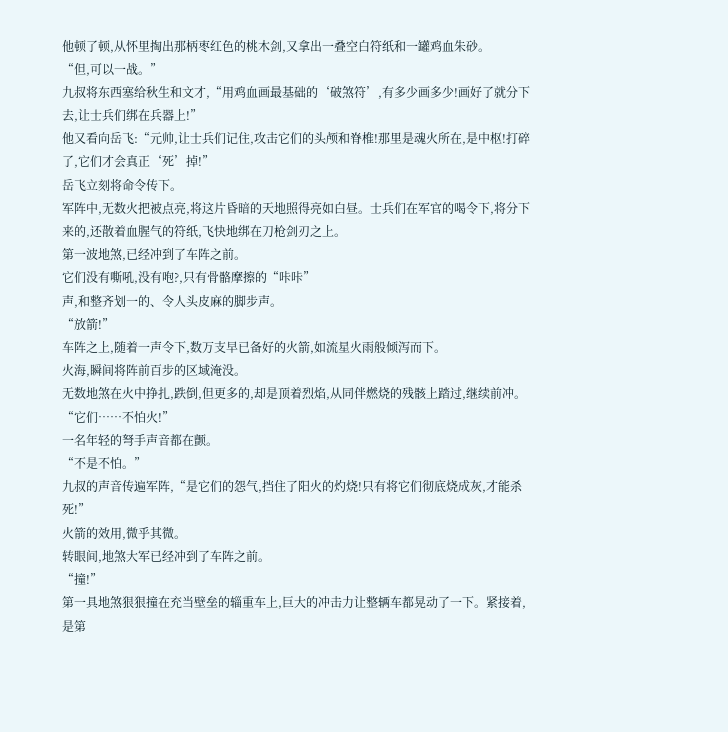他顿了顿,从怀里掏出那柄枣红色的桃木剑,又拿出一叠空白符纸和一罐鸡血朱砂。
“但,可以一战。”
九叔将东西塞给秋生和文才,“用鸡血画最基础的‘破煞符’,有多少画多少!画好了就分下去,让士兵们绑在兵器上!”
他又看向岳飞:“元帅,让士兵们记住,攻击它们的头颅和脊椎!那里是魂火所在,是中枢!打碎了,它们才会真正‘死’掉!”
岳飞立刻将命令传下。
军阵中,无数火把被点亮,将这片昏暗的天地照得亮如白昼。士兵们在军官的喝令下,将分下来的,还散着血腥气的符纸,飞快地绑在刀枪剑刃之上。
第一波地煞,已经冲到了车阵之前。
它们没有嘶吼,没有咆?,只有骨骼摩擦的“咔咔”
声,和整齐划一的、令人头皮麻的脚步声。
“放箭!”
车阵之上,随着一声令下,数万支早已备好的火箭,如流星火雨般倾泻而下。
火海,瞬间将阵前百步的区域淹没。
无数地煞在火中挣扎,跌倒,但更多的,却是顶着烈焰,从同伴燃烧的残骸上踏过,继续前冲。
“它们……不怕火!”
一名年轻的弩手声音都在颤。
“不是不怕。”
九叔的声音传遍军阵,“是它们的怨气,挡住了阳火的灼烧!只有将它们彻底烧成灰,才能杀死!”
火箭的效用,微乎其微。
转眼间,地煞大军已经冲到了车阵之前。
“撞!”
第一具地煞狠狠撞在充当壁垒的辎重车上,巨大的冲击力让整辆车都晃动了一下。紧接着,是第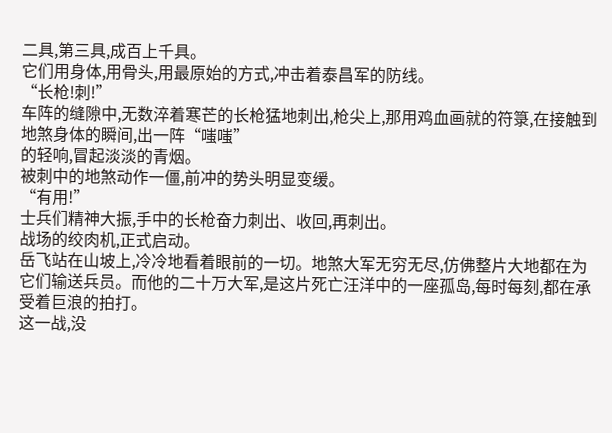二具,第三具,成百上千具。
它们用身体,用骨头,用最原始的方式,冲击着泰昌军的防线。
“长枪!刺!”
车阵的缝隙中,无数淬着寒芒的长枪猛地刺出,枪尖上,那用鸡血画就的符箓,在接触到地煞身体的瞬间,出一阵“嗤嗤”
的轻响,冒起淡淡的青烟。
被刺中的地煞动作一僵,前冲的势头明显变缓。
“有用!”
士兵们精神大振,手中的长枪奋力刺出、收回,再刺出。
战场的绞肉机,正式启动。
岳飞站在山坡上,冷冷地看着眼前的一切。地煞大军无穷无尽,仿佛整片大地都在为它们输送兵员。而他的二十万大军,是这片死亡汪洋中的一座孤岛,每时每刻,都在承受着巨浪的拍打。
这一战,没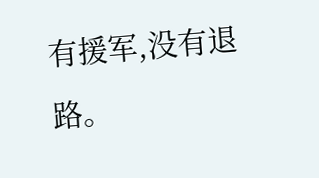有援军,没有退路。